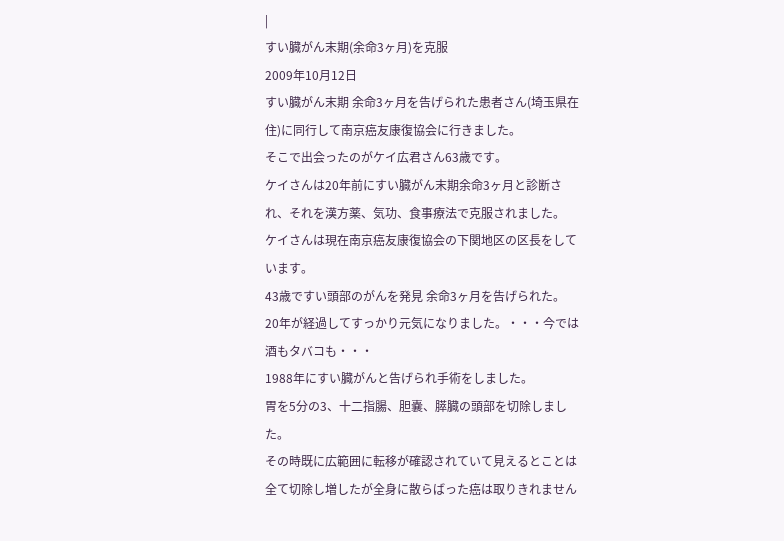|
すい臓がん末期(余命3ヶ月)を克服
2009年10月12日
すい臓がん末期 余命3ヶ月を告げられた患者さん(埼玉県在住)に同行して南京癌友康復協会に行きました。
そこで出会ったのがケイ広君さん63歳です。
ケイさんは20年前にすい臓がん末期余命3ヶ月と診断され、それを漢方薬、気功、食事療法で克服されました。
ケイさんは現在南京癌友康復協会の下関地区の区長をしています。
43歳ですい頭部のがんを発見 余命3ヶ月を告げられた。
20年が経過してすっかり元気になりました。・・・今では酒もタバコも・・・
1988年にすい臓がんと告げられ手術をしました。
胃を5分の3、十二指腸、胆嚢、膵臓の頭部を切除しました。
その時既に広範囲に転移が確認されていて見えるとことは全て切除し増したが全身に散らばった癌は取りきれません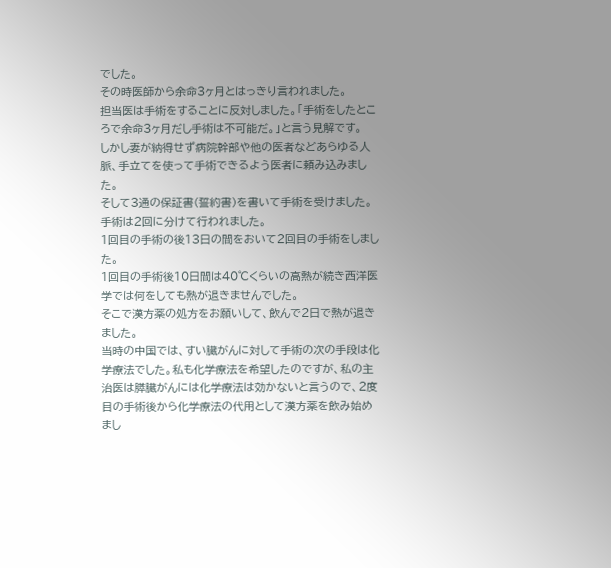でした。
その時医師から余命3ヶ月とはっきり言われました。
担当医は手術をすることに反対しました。「手術をしたところで余命3ヶ月だし手術は不可能だ。」と言う見解です。
しかし妻が納得せず病院幹部や他の医者などあらゆる人脈、手立てを使って手術できるよう医者に頼み込みました。
そして3通の保証書(誓約書)を書いて手術を受けました。
手術は2回に分けて行われました。
1回目の手術の後13日の間をおいて2回目の手術をしました。
1回目の手術後10日間は40℃くらいの高熱が続き西洋医学では何をしても熱が退きませんでした。
そこで漢方薬の処方をお願いして、飲んで2日で熱が退きました。
当時の中国では、すい臓がんに対して手術の次の手段は化学療法でした。私も化学療法を希望したのですが、私の主治医は膵臓がんには化学療法は効かないと言うので、2度目の手術後から化学療法の代用として漢方薬を飲み始めまし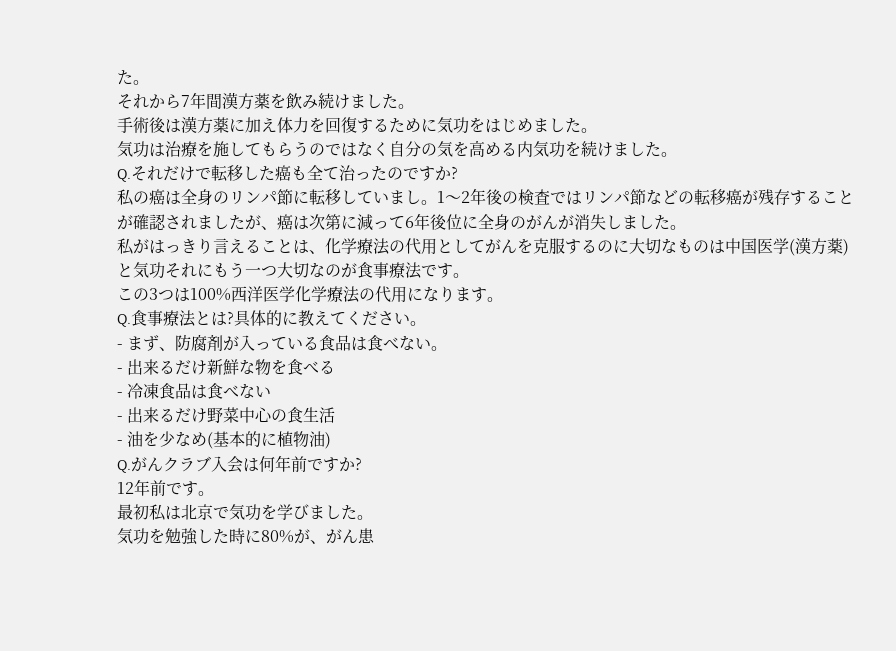た。
それから7年間漢方薬を飲み続けました。
手術後は漢方薬に加え体力を回復するために気功をはじめました。
気功は治療を施してもらうのではなく自分の気を高める内気功を続けました。
Q.それだけで転移した癌も全て治ったのですか?
私の癌は全身のリンパ節に転移していまし。1〜2年後の検査ではリンパ節などの転移癌が残存することが確認されましたが、癌は次第に減って6年後位に全身のがんが消失しました。
私がはっきり言えることは、化学療法の代用としてがんを克服するのに大切なものは中国医学(漢方薬)と気功それにもう一つ大切なのが食事療法です。
この3つは100%西洋医学化学療法の代用になります。
Q.食事療法とは?具体的に教えてください。
- まず、防腐剤が入っている食品は食べない。
- 出来るだけ新鮮な物を食べる
- 冷凍食品は食べない
- 出来るだけ野菜中心の食生活
- 油を少なめ(基本的に植物油)
Q.がんクラブ入会は何年前ですか?
12年前です。
最初私は北京で気功を学びました。
気功を勉強した時に80%が、がん患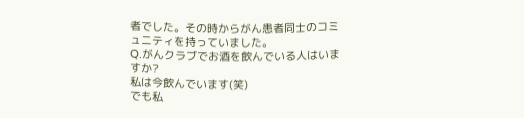者でした。その時からがん患者同士のコミュニティを持っていました。
Q.がんクラブでお酒を飲んでいる人はいますか?
私は今飲んでいます(笑)
でも私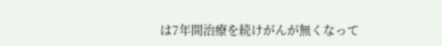は7年間治療を続けがんが無くなって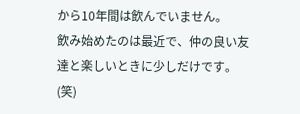から10年間は飲んでいません。
飲み始めたのは最近で、仲の良い友達と楽しいときに少しだけです。(笑)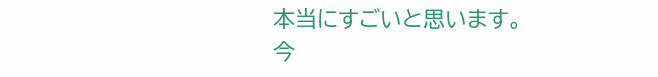本当にすごいと思います。
今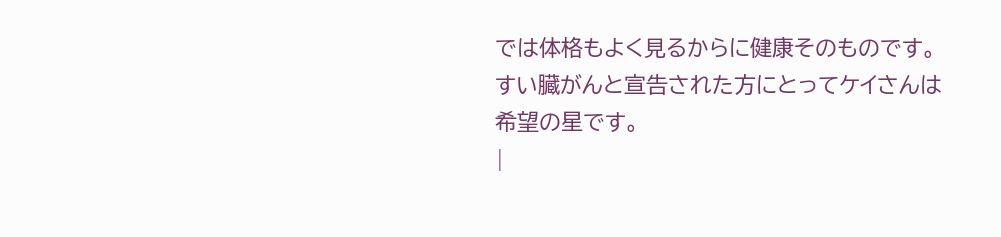では体格もよく見るからに健康そのものです。
すい臓がんと宣告された方にとってケイさんは希望の星です。
|